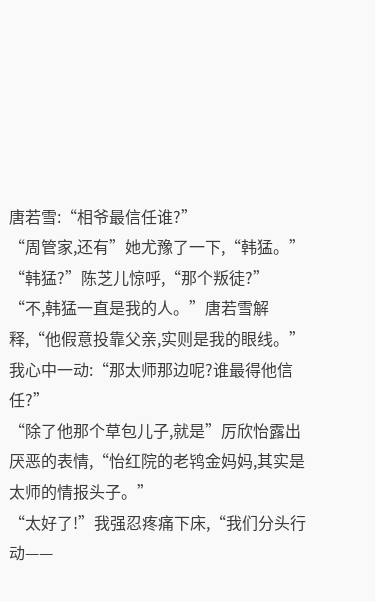唐若雪:“相爷最信任谁?”
“周管家,还有”她尤豫了一下,“韩猛。”
“韩猛?”陈芝儿惊呼,“那个叛徒?”
“不,韩猛一直是我的人。”唐若雪解释,“他假意投靠父亲,实则是我的眼线。”
我心中一动:“那太师那边呢?谁最得他信任?”
“除了他那个草包儿子,就是”厉欣怡露出厌恶的表情,“怡红院的老鸨金妈妈,其实是太师的情报头子。”
“太好了!”我强忍疼痛下床,“我们分头行动——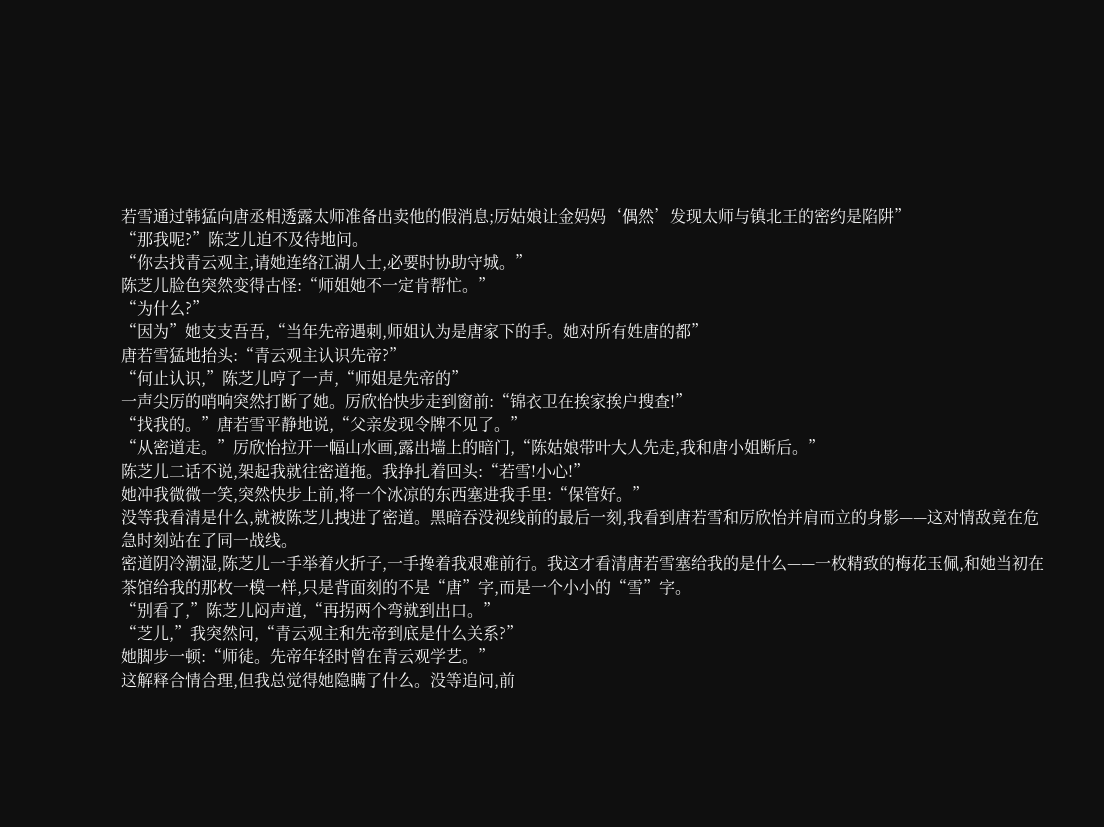若雪通过韩猛向唐丞相透露太师准备出卖他的假消息;厉姑娘让金妈妈‘偶然’发现太师与镇北王的密约是陷阱”
“那我呢?”陈芝儿迫不及待地问。
“你去找青云观主,请她连络江湖人士,必要时协助守城。”
陈芝儿脸色突然变得古怪:“师姐她不一定肯帮忙。”
“为什么?”
“因为”她支支吾吾,“当年先帝遇刺,师姐认为是唐家下的手。她对所有姓唐的都”
唐若雪猛地抬头:“青云观主认识先帝?”
“何止认识,”陈芝儿哼了一声,“师姐是先帝的”
一声尖厉的哨响突然打断了她。厉欣怡快步走到窗前:“锦衣卫在挨家挨户搜查!”
“找我的。”唐若雪平静地说,“父亲发现令牌不见了。”
“从密道走。”厉欣怡拉开一幅山水画,露出墙上的暗门,“陈姑娘带叶大人先走,我和唐小姐断后。”
陈芝儿二话不说,架起我就往密道拖。我挣扎着回头:“若雪!小心!”
她冲我微微一笑,突然快步上前,将一个冰凉的东西塞进我手里:“保管好。”
没等我看清是什么,就被陈芝儿拽进了密道。黑暗吞没视线前的最后一刻,我看到唐若雪和厉欣怡并肩而立的身影——这对情敌竟在危急时刻站在了同一战线。
密道阴冷潮湿,陈芝儿一手举着火折子,一手搀着我艰难前行。我这才看清唐若雪塞给我的是什么——一枚精致的梅花玉佩,和她当初在茶馆给我的那枚一模一样,只是背面刻的不是“唐”字,而是一个小小的“雪”字。
“别看了,”陈芝儿闷声道,“再拐两个弯就到出口。”
“芝儿,”我突然问,“青云观主和先帝到底是什么关系?”
她脚步一顿:“师徒。先帝年轻时曾在青云观学艺。”
这解释合情合理,但我总觉得她隐瞒了什么。没等追问,前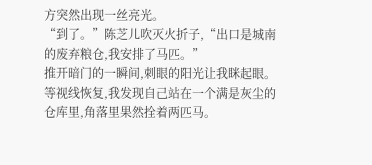方突然出现一丝亮光。
“到了。”陈芝儿吹灭火折子,“出口是城南的废弃粮仓,我安排了马匹。”
推开暗门的一瞬间,刺眼的阳光让我眯起眼。等视线恢复,我发现自己站在一个满是灰尘的仓库里,角落里果然拴着两匹马。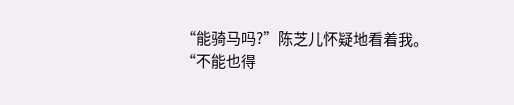“能骑马吗?”陈芝儿怀疑地看着我。
“不能也得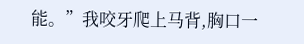能。”我咬牙爬上马背,胸口一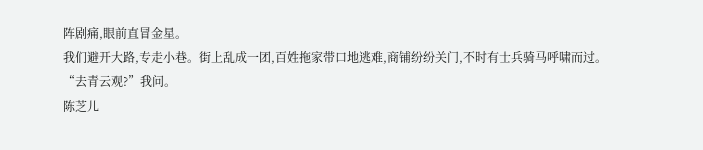阵剧痛,眼前直冒金星。
我们避开大路,专走小巷。街上乱成一团,百姓拖家带口地逃难,商铺纷纷关门,不时有士兵骑马呼啸而过。
“去青云观?”我问。
陈芝儿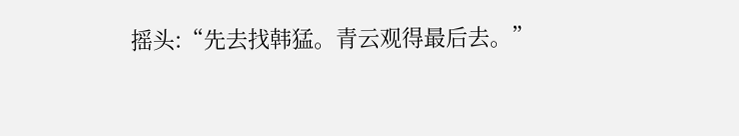摇头:“先去找韩猛。青云观得最后去。”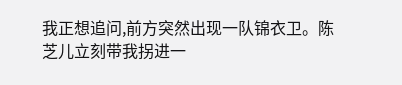我正想追问,前方突然出现一队锦衣卫。陈芝儿立刻带我拐进一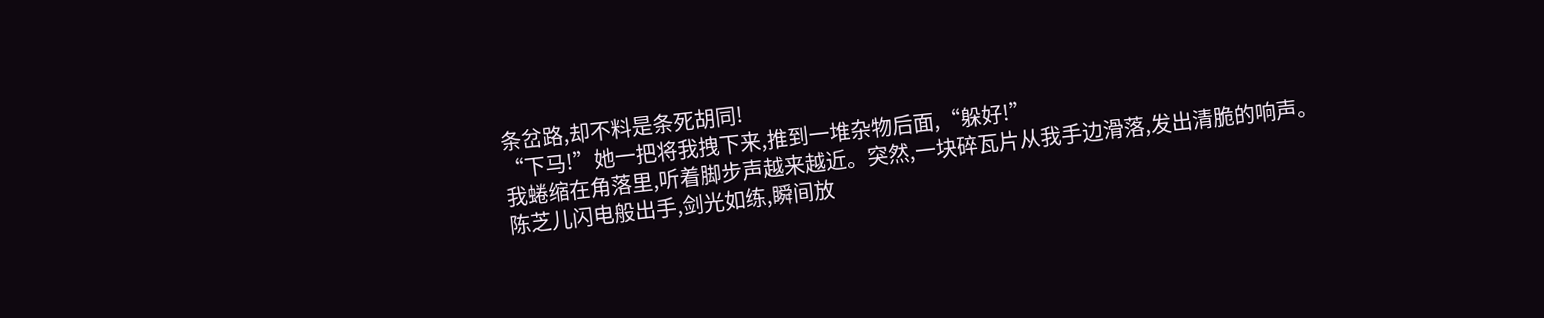条岔路,却不料是条死胡同!
“下马!”她一把将我拽下来,推到一堆杂物后面,“躲好!”
我蜷缩在角落里,听着脚步声越来越近。突然,一块碎瓦片从我手边滑落,发出清脆的响声。
陈芝儿闪电般出手,剑光如练,瞬间放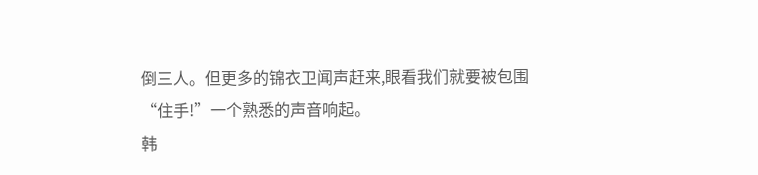倒三人。但更多的锦衣卫闻声赶来,眼看我们就要被包围
“住手!”一个熟悉的声音响起。
韩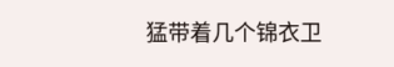猛带着几个锦衣卫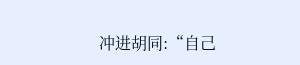冲进胡同:“自己